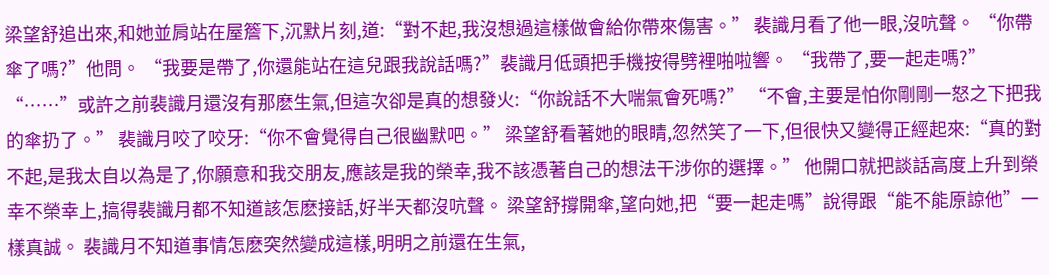梁望舒追出來,和她並肩站在屋簷下,沉默片刻,道:“對不起,我沒想過這樣做會給你帶來傷害。” 裴識月看了他一眼,沒吭聲。 “你帶傘了嗎?”他問。 “我要是帶了,你還能站在這兒跟我說話嗎?”裴識月低頭把手機按得劈裡啪啦響。 “我帶了,要一起走嗎?” “……”或許之前裴識月還沒有那麽生氣,但這次卻是真的想發火:“你說話不大喘氣會死嗎?” “不會,主要是怕你剛剛一怒之下把我的傘扔了。” 裴識月咬了咬牙:“你不會覺得自己很幽默吧。” 梁望舒看著她的眼睛,忽然笑了一下,但很快又變得正經起來:“真的對不起,是我太自以為是了,你願意和我交朋友,應該是我的榮幸,我不該憑著自己的想法干涉你的選擇。” 他開口就把談話高度上升到榮幸不榮幸上,搞得裴識月都不知道該怎麽接話,好半天都沒吭聲。 梁望舒撐開傘,望向她,把“要一起走嗎”說得跟“能不能原諒他”一樣真誠。 裴識月不知道事情怎麽突然變成這樣,明明之前還在生氣,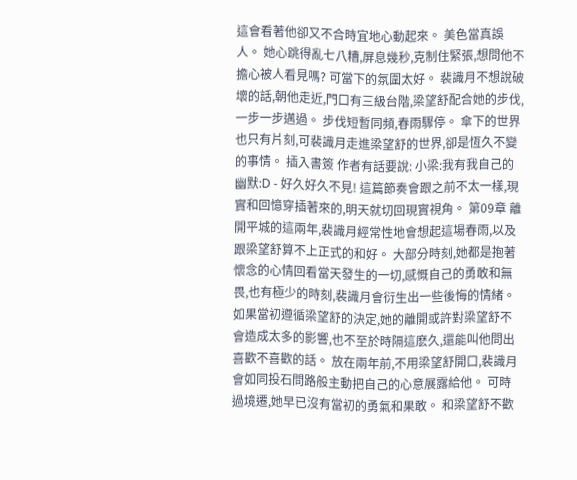這會看著他卻又不合時宜地心動起來。 美色當真誤人。 她心跳得亂七八糟,屏息幾秒,克制住緊張,想問他不擔心被人看見嗎? 可當下的氛圍太好。 裴識月不想說破壞的話,朝他走近,門口有三級台階,梁望舒配合她的步伐,一步一步邁過。 步伐短暫同頻,春雨驟停。 傘下的世界也只有片刻,可裴識月走進梁望舒的世界,卻是恆久不變的事情。 插入書簽 作者有話要說: 小梁:我有我自己的幽默:D - 好久好久不見! 這篇節奏會跟之前不太一樣,現實和回憶穿插著來的,明天就切回現實視角。 第09章 離開平城的這兩年,裴識月經常性地會想起這場春雨,以及跟梁望舒算不上正式的和好。 大部分時刻,她都是抱著懷念的心情回看當天發生的一切,感慨自己的勇敢和無畏,也有極少的時刻,裴識月會衍生出一些後悔的情緒。 如果當初遵循梁望舒的決定,她的離開或許對梁望舒不會造成太多的影響,也不至於時隔這麽久,還能叫他問出喜歡不喜歡的話。 放在兩年前,不用梁望舒開口,裴識月會如同投石問路般主動把自己的心意展露給他。 可時過境遷,她早已沒有當初的勇氣和果敢。 和梁望舒不歡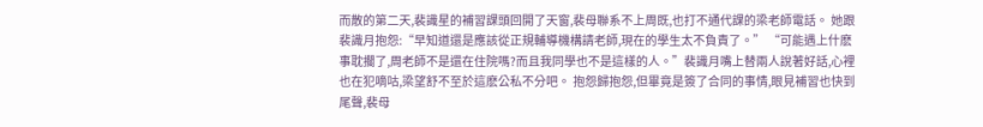而散的第二天,裴識星的補習課頭回開了天窗,裴母聯系不上周既,也打不通代課的梁老師電話。 她跟裴識月抱怨:“早知道還是應該從正規輔導機構請老師,現在的學生太不負責了。” “可能遇上什麽事耽擱了,周老師不是還在住院嗎?而且我同學也不是這樣的人。”裴識月嘴上替兩人說著好話,心裡也在犯嘀咕,梁望舒不至於這麽公私不分吧。 抱怨歸抱怨,但畢竟是簽了合同的事情,眼見補習也快到尾聲,裴母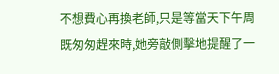不想費心再換老師,只是等當天下午周既匆匆趕來時,她旁敲側擊地提醒了一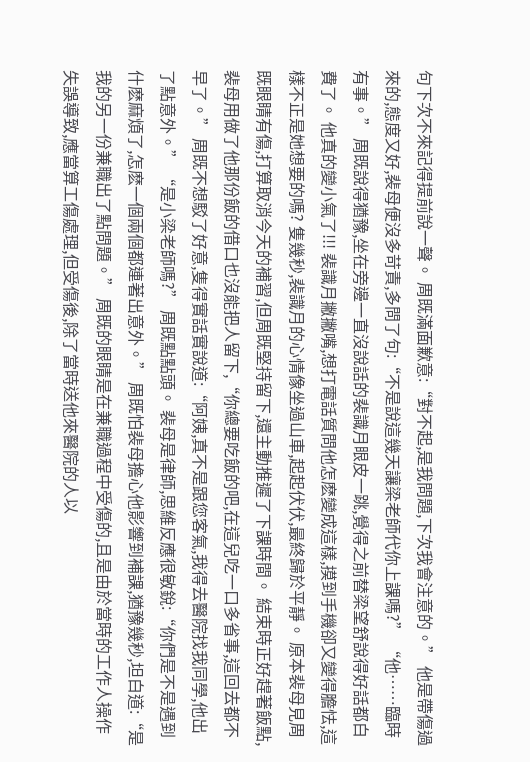句下次不來記得提前說一聲。 周既滿面歉意:“對不起,是我問題,下次我會注意的。” 他是帶傷過來的,態度又好,裴母便沒多苛責,多問了句:“不是說這幾天讓梁老師代你上課嗎?” “他……臨時有事。” 周既說得猶豫,坐在旁邊一直沒說話的裴識月眼皮一跳,覺得之前替梁望舒說得好話都白費了。 他真的變小氣了!!! 裴識月撇撇嘴,想打電話質問他怎麽變成這樣,摸到手機卻又變得膽怯,這樣不正是她想要的嗎? 隻幾秒,裴識月的心情像坐過山車,起起伏伏,最終歸於平靜。 原本裴母見周既眼睛有傷,打算取消今天的補習,但周既堅持留下,還主動推遲了下課時間。 結束時正好趕著飯點,裴母用做了他那份飯的借口也沒能把人留下,“你總要吃飯的吧,在這兒吃一口多省事,這回去都不早了。” 周既不想駁了好意,隻得實話實說道:“阿姨,真不是跟您客氣,我得去醫院找我同學,他出了點意外。” “是小梁老師嗎?” 周既點點頭。 裴母是律師,思維反應很敏銳:“你們是不是遇到什麽麻煩了,怎麽一個兩個都連著出意外。” 周既怕裴母擔心他影響到補課,猶豫幾秒,坦白道:“是我的另一份兼職出了點問題。” 周既的眼睛是在兼職過程中受傷的,且是由於當時的工作人操作失誤導致,應當算工傷處理,但受傷後,除了當時送他來醫院的人以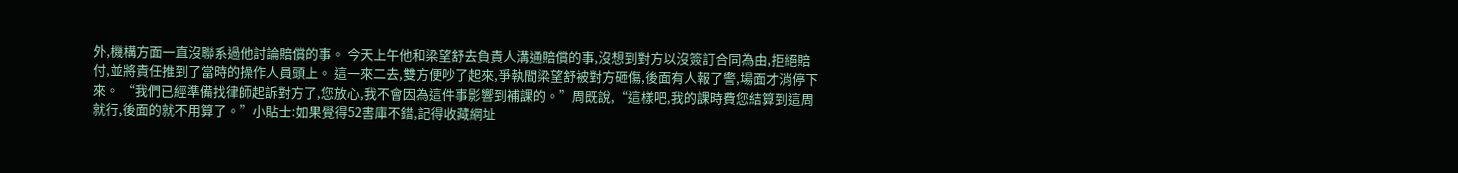外,機構方面一直沒聯系過他討論賠償的事。 今天上午他和梁望舒去負責人溝通賠償的事,沒想到對方以沒簽訂合同為由,拒絕賠付,並將責任推到了當時的操作人員頭上。 這一來二去,雙方便吵了起來,爭執間梁望舒被對方砸傷,後面有人報了警,場面才消停下來。 “我們已經準備找律師起訴對方了,您放心,我不會因為這件事影響到補課的。”周既說,“這樣吧,我的課時費您結算到這周就行,後面的就不用算了。”小貼士:如果覺得52書庫不錯,記得收藏網址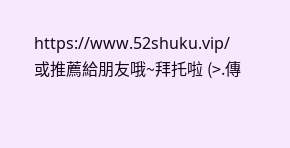https://www.52shuku.vip/ 或推薦給朋友哦~拜托啦 (>.傳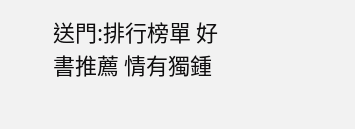送門:排行榜單 好書推薦 情有獨鍾